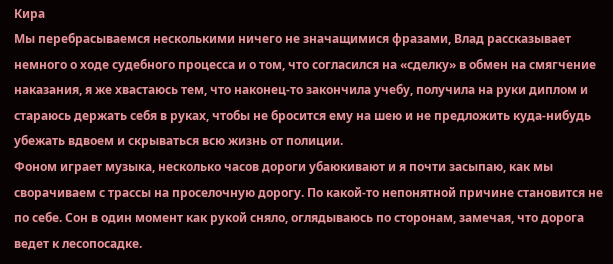Кира
Мы перебрасываемся несколькими ничего не значащимися фразами, Влад рассказывает немного о ходе судебного процесса и о том, что согласился на «сделку» в обмен на смягчение наказания, я же хвастаюсь тем, что наконец-то закончила учебу, получила на руки диплом и стараюсь держать себя в руках, чтобы не бросится ему на шею и не предложить куда-нибудь убежать вдвоем и скрываться всю жизнь от полиции.
Фоном играет музыка, несколько часов дороги убаюкивают и я почти засыпаю, как мы сворачиваем с трассы на проселочную дорогу. По какой-то непонятной причине становится не по себе. Сон в один момент как рукой сняло, оглядываюсь по сторонам, замечая, что дорога ведет к лесопосадке.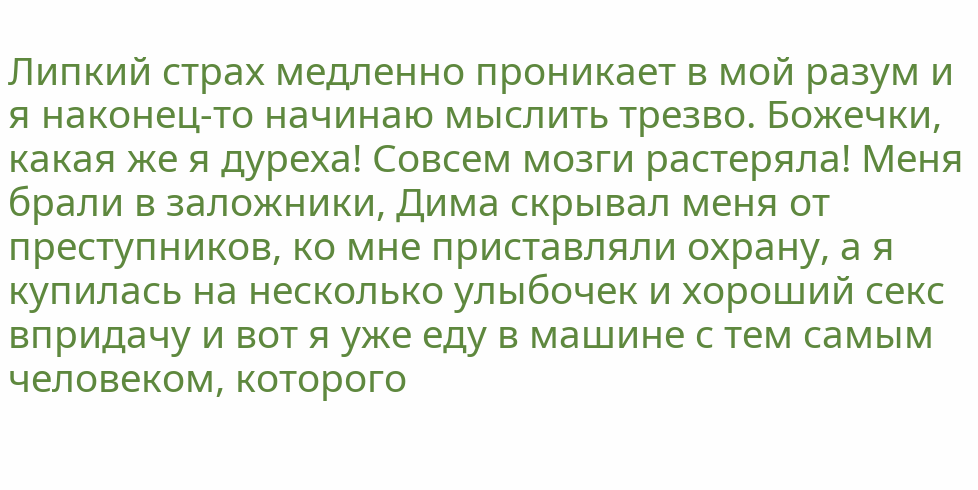Липкий страх медленно проникает в мой разум и я наконец-то начинаю мыслить трезво. Божечки, какая же я дуреха! Совсем мозги растеряла! Меня брали в заложники, Дима скрывал меня от преступников, ко мне приставляли охрану, а я купилась на несколько улыбочек и хороший секс впридачу и вот я уже еду в машине с тем самым человеком, которого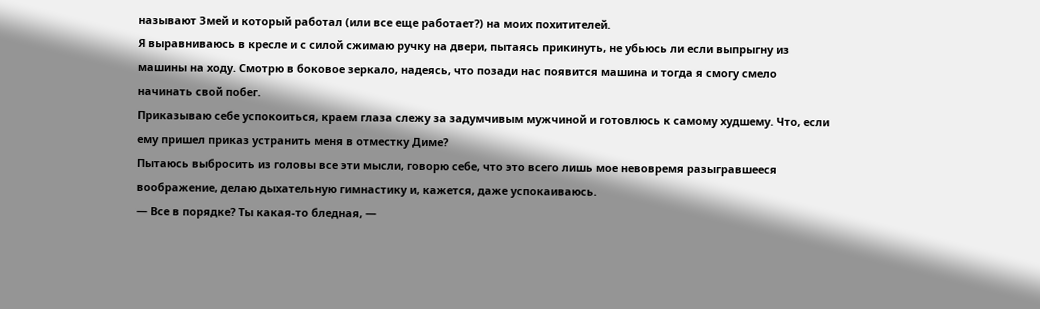называют Змей и который работал (или все еще работает?) на моих похитителей.
Я выравниваюсь в кресле и с силой сжимаю ручку на двери, пытаясь прикинуть, не убьюсь ли если выпрыгну из машины на ходу. Смотрю в боковое зеркало, надеясь, что позади нас появится машина и тогда я смогу смело начинать свой побег.
Приказываю себе успокоиться, краем глаза слежу за задумчивым мужчиной и готовлюсь к самому худшему. Что, если ему пришел приказ устранить меня в отместку Диме?
Пытаюсь выбросить из головы все эти мысли, говорю себе, что это всего лишь мое невовремя разыгравшееся воображение, делаю дыхательную гимнастику и, кажется, даже успокаиваюсь.
— Все в порядке? Ты какая-то бледная, —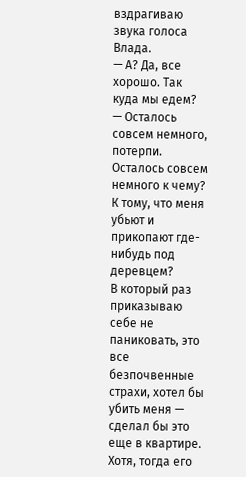вздрагиваю звука голоса Влада.
— А? Да, все хорошо. Так куда мы едем?
— Осталось совсем немного, потерпи.
Осталось совсем немного к чему? К тому, что меня убьют и прикопают где-нибудь под деревцем?
В который раз приказываю себе не паниковать, это все безпочвенные страхи, хотел бы убить меня — сделал бы это еще в квартире. Хотя, тогда его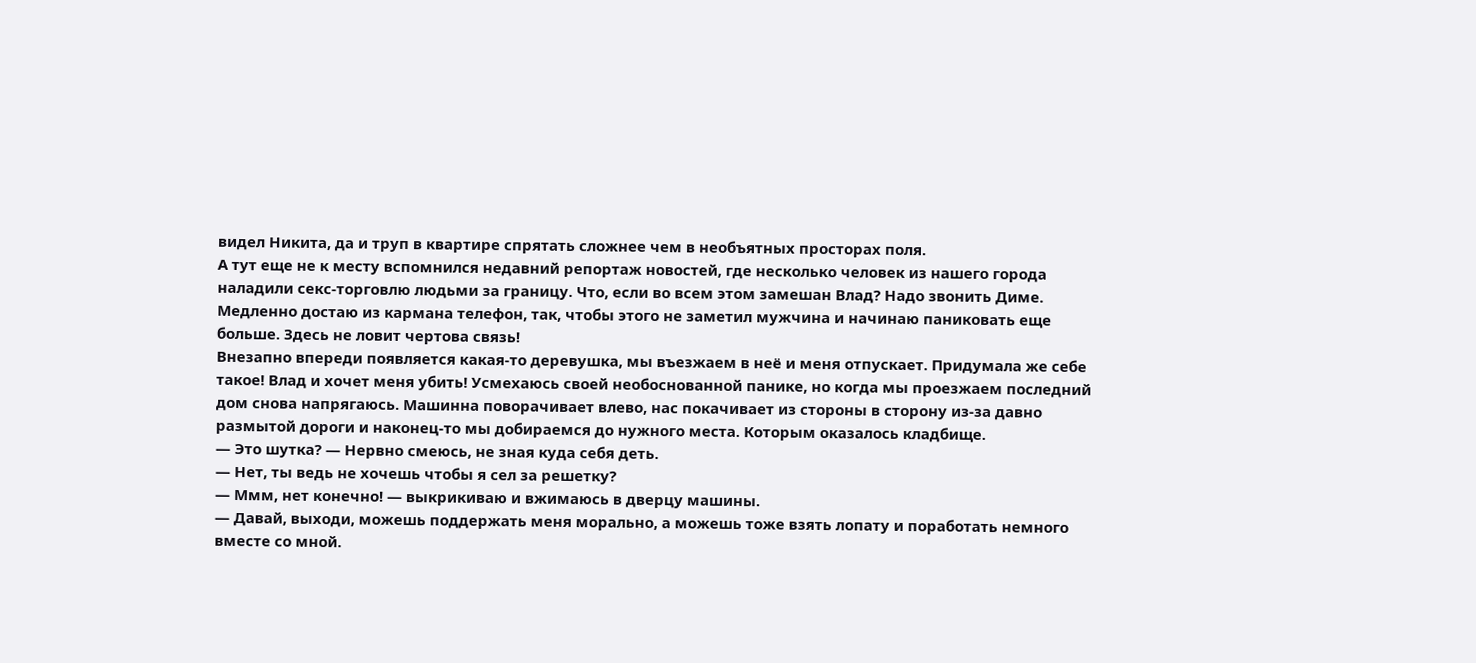видел Никита, да и труп в квартире спрятать сложнее чем в необъятных просторах поля.
А тут еще не к месту вспомнился недавний репортаж новостей, где несколько человек из нашего города наладили секс-торговлю людьми за границу. Что, если во всем этом замешан Влад? Надо звонить Диме.
Медленно достаю из кармана телефон, так, чтобы этого не заметил мужчина и начинаю паниковать еще больше. Здесь не ловит чертова связь!
Внезапно впереди появляется какая-то деревушка, мы въезжаем в неё и меня отпускает. Придумала же себе такое! Влад и хочет меня убить! Усмехаюсь своей необоснованной панике, но когда мы проезжаем последний дом снова напрягаюсь. Машинна поворачивает влево, нас покачивает из стороны в сторону из-за давно размытой дороги и наконец-то мы добираемся до нужного места. Которым оказалось кладбище.
— Это шутка? — Нервно смеюсь, не зная куда себя деть.
— Нет, ты ведь не хочешь чтобы я сел за решетку?
— Ммм, нет конечно! — выкрикиваю и вжимаюсь в дверцу машины.
— Давай, выходи, можешь поддержать меня морально, а можешь тоже взять лопату и поработать немного вместе со мной.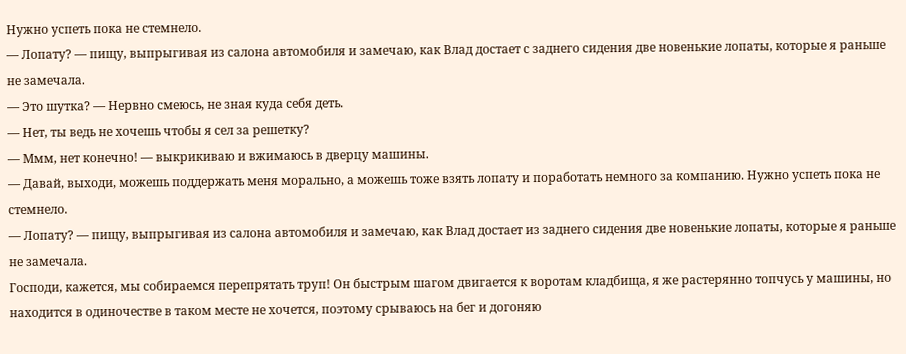Нужно успеть пока не стемнело.
— Лопату? — пищу, выпрыгивая из салона автомобиля и замечаю, как Влад достает с заднего сидения две новенькие лопаты, которые я раньше не замечала.
— Это шутка? — Нервно смеюсь, не зная куда себя деть.
— Нет, ты ведь не хочешь чтобы я сел за решетку?
— Ммм, нет конечно! — выкрикиваю и вжимаюсь в дверцу машины.
— Давай, выходи, можешь поддержать меня морально, а можешь тоже взять лопату и поработать немного за компанию. Нужно успеть пока не стемнело.
— Лопату? — пищу, выпрыгивая из салона автомобиля и замечаю, как Влад достает из заднего сидения две новенькие лопаты, которые я раньше не замечала.
Господи, кажется, мы собираемся перепрятать труп! Он быстрым шагом двигается к воротам кладбища, я же растерянно топчусь у машины, но находится в одиночестве в таком месте не хочется, поэтому срываюсь на бег и догоняю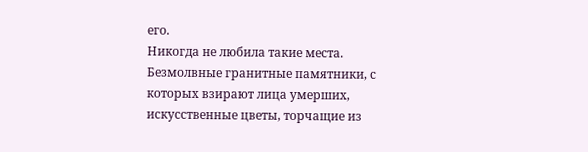его.
Никогда не любила такие места. Безмолвные гранитные памятники, с которых взирают лица умерших, искусственные цветы, торчащие из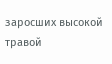заросших высокой травой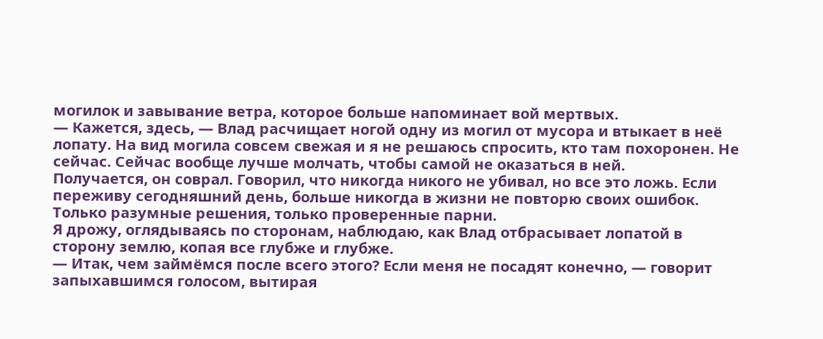могилок и завывание ветра, которое больше напоминает вой мертвых.
— Кажется, здесь, — Влад расчищает ногой одну из могил от мусора и втыкает в неё лопату. На вид могила совсем свежая и я не решаюсь спросить, кто там похоронен. Не сейчас. Сейчас вообще лучше молчать, чтобы самой не оказаться в ней.
Получается, он соврал. Говорил, что никогда никого не убивал, но все это ложь. Если переживу сегодняшний день, больше никогда в жизни не повторю своих ошибок. Только разумные решения, только проверенные парни.
Я дрожу, оглядываясь по сторонам, наблюдаю, как Влад отбрасывает лопатой в сторону землю, копая все глубже и глубже.
— Итак, чем займёмся после всего этого? Если меня не посадят конечно, — говорит запыхавшимся голосом, вытирая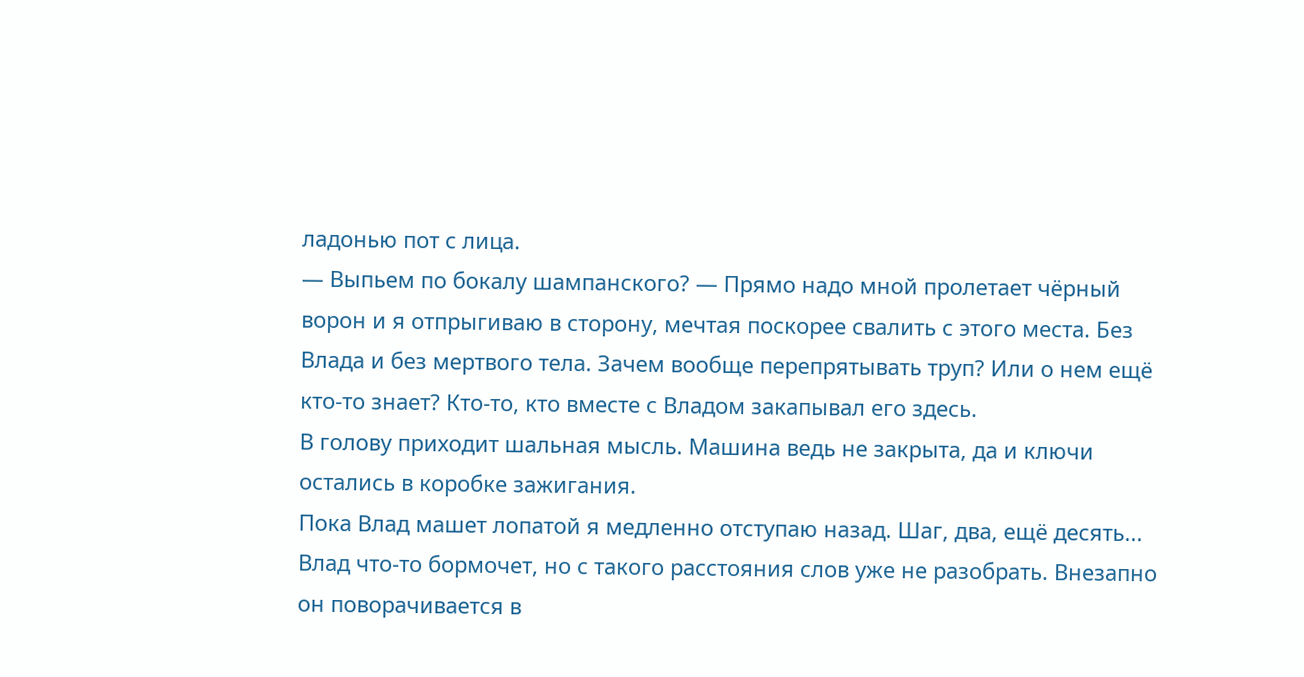ладонью пот с лица.
— Выпьем по бокалу шампанского? — Прямо надо мной пролетает чёрный ворон и я отпрыгиваю в сторону, мечтая поскорее свалить с этого места. Без Влада и без мертвого тела. Зачем вообще перепрятывать труп? Или о нем ещё кто-то знает? Кто-то, кто вместе с Владом закапывал его здесь.
В голову приходит шальная мысль. Машина ведь не закрыта, да и ключи остались в коробке зажигания.
Пока Влад машет лопатой я медленно отступаю назад. Шаг, два, ещё десять... Влад что-то бормочет, но с такого расстояния слов уже не разобрать. Внезапно он поворачивается в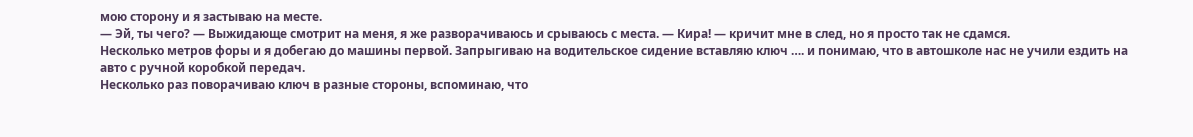мою сторону и я застываю на месте.
— Эй, ты чего? — Выжидающе смотрит на меня, я же разворачиваюсь и срываюсь с места. — Кира! — кричит мне в след, но я просто так не сдамся.
Несколько метров форы и я добегаю до машины первой. Запрыгиваю на водительское сидение вставляю ключ …. и понимаю, что в автошколе нас не учили ездить на авто с ручной коробкой передач.
Несколько раз поворачиваю ключ в разные стороны, вспоминаю, что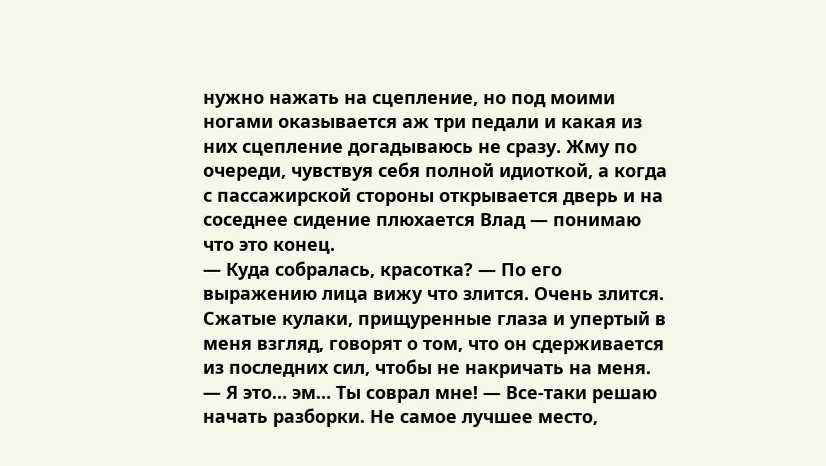нужно нажать на сцепление, но под моими ногами оказывается аж три педали и какая из них сцепление догадываюсь не сразу. Жму по очереди, чувствуя себя полной идиоткой, а когда с пассажирской стороны открывается дверь и на соседнее сидение плюхается Влад — понимаю что это конец.
— Куда собралась, красотка? — По его выражению лица вижу что злится. Очень злится.
Сжатые кулаки, прищуренные глаза и упертый в меня взгляд, говорят о том, что он сдерживается из последних сил, чтобы не накричать на меня.
— Я это… эм… Ты соврал мне! — Все-таки решаю начать разборки. Не самое лучшее место,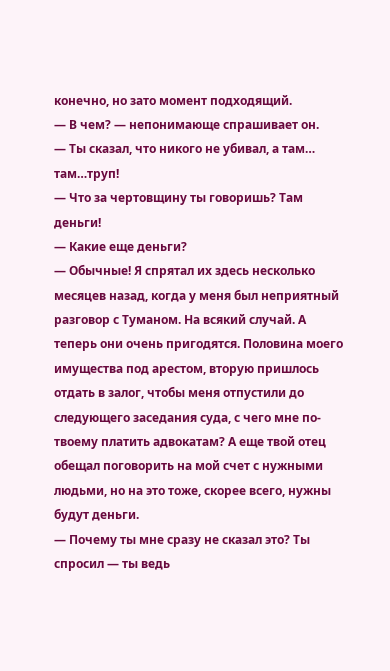конечно, но зато момент подходящий.
— В чем? — непонимающе спрашивает он.
— Ты сказал, что никого не убивал, а там… там…труп!
— Что за чертовщину ты говоришь? Там деньги!
— Какие еще деньги?
— Обычные! Я спрятал их здесь несколько месяцев назад, когда у меня был неприятный разговор с Туманом. На всякий случай. А теперь они очень пригодятся. Половина моего имущества под арестом, вторую пришлось отдать в залог, чтобы меня отпустили до следующего заседания суда, с чего мне по-твоему платить адвокатам? А еще твой отец обещал поговорить на мой счет с нужными людьми, но на это тоже, скорее всего, нужны будут деньги.
— Почему ты мне сразу не сказал это? Ты спросил — ты ведь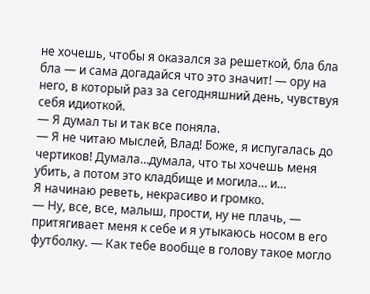не хочешь, чтобы я оказался за решеткой, бла бла бла — и сама догадайся что это значит! — ору на него, в который раз за сегодняшний день, чувствуя себя идиоткой.
— Я думал ты и так все поняла.
— Я не читаю мыслей, Влад! Боже, я испугалась до чертиков! Думала…думала, что ты хочешь меня убить, а потом это кладбище и могила… и…
Я начинаю реветь, некрасиво и громко.
— Ну, все, все, малыш, прости, ну не плачь, — притягивает меня к себе и я утыкаюсь носом в его футболку. — Как тебе вообще в голову такое могло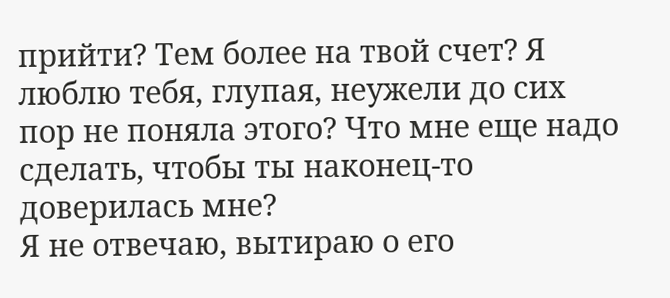прийти? Тем более на твой счет? Я люблю тебя, глупая, неужели до сих пор не поняла этого? Что мне еще надо сделать, чтобы ты наконец-то доверилась мне?
Я не отвечаю, вытираю о его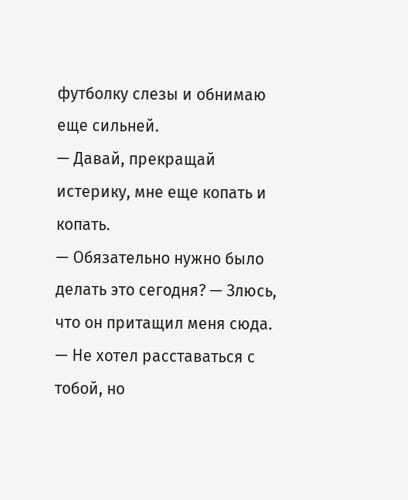футболку слезы и обнимаю еще сильней.
— Давай, прекращай истерику, мне еще копать и копать.
— Обязательно нужно было делать это сегодня? — Злюсь, что он притащил меня сюда.
— Не хотел расставаться с тобой, но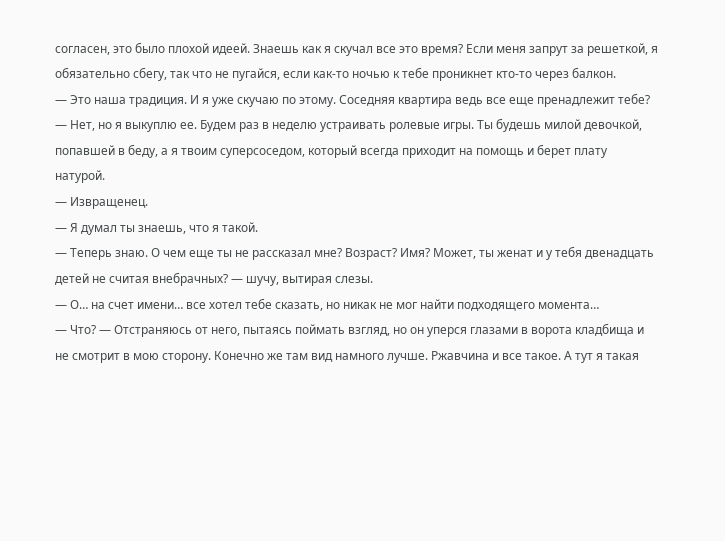согласен, это было плохой идеей. Знаешь как я скучал все это время? Если меня запрут за решеткой, я обязательно сбегу, так что не пугайся, если как-то ночью к тебе проникнет кто-то через балкон.
— Это наша традиция. И я уже скучаю по этому. Соседняя квартира ведь все еще пренадлежит тебе?
— Нет, но я выкуплю ее. Будем раз в неделю устраивать ролевые игры. Ты будешь милой девочкой, попавшей в беду, а я твоим суперсоседом, который всегда приходит на помощь и берет плату натурой.
— Извращенец.
— Я думал ты знаешь, что я такой.
— Теперь знаю. О чем еще ты не рассказал мне? Возраст? Имя? Может, ты женат и у тебя двенадцать детей не считая внебрачных? — шучу, вытирая слезы.
— О… на счет имени… все хотел тебе сказать, но никак не мог найти подходящего момента…
— Что? — Отстраняюсь от него, пытаясь поймать взгляд, но он уперся глазами в ворота кладбища и не смотрит в мою сторону. Конечно же там вид намного лучше. Ржавчина и все такое. А тут я такая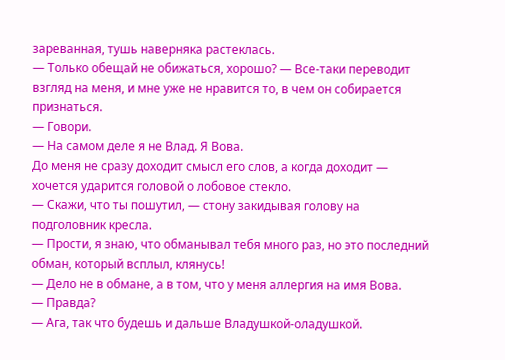зареванная, тушь наверняка растеклась.
— Только обещай не обижаться, хорошо? — Все-таки переводит взгляд на меня, и мне уже не нравится то, в чем он собирается признаться.
— Говори.
— На самом деле я не Влад. Я Вова.
До меня не сразу доходит смысл его слов, а когда доходит — хочется ударится головой о лобовое стекло.
— Скажи, что ты пошутил, — стону закидывая голову на подголовник кресла.
— Прости, я знаю, что обманывал тебя много раз, но это последний обман, который всплыл, клянусь!
— Дело не в обмане, а в том, что у меня аллергия на имя Вова.
— Правда?
— Ага, так что будешь и дальше Владушкой-оладушкой.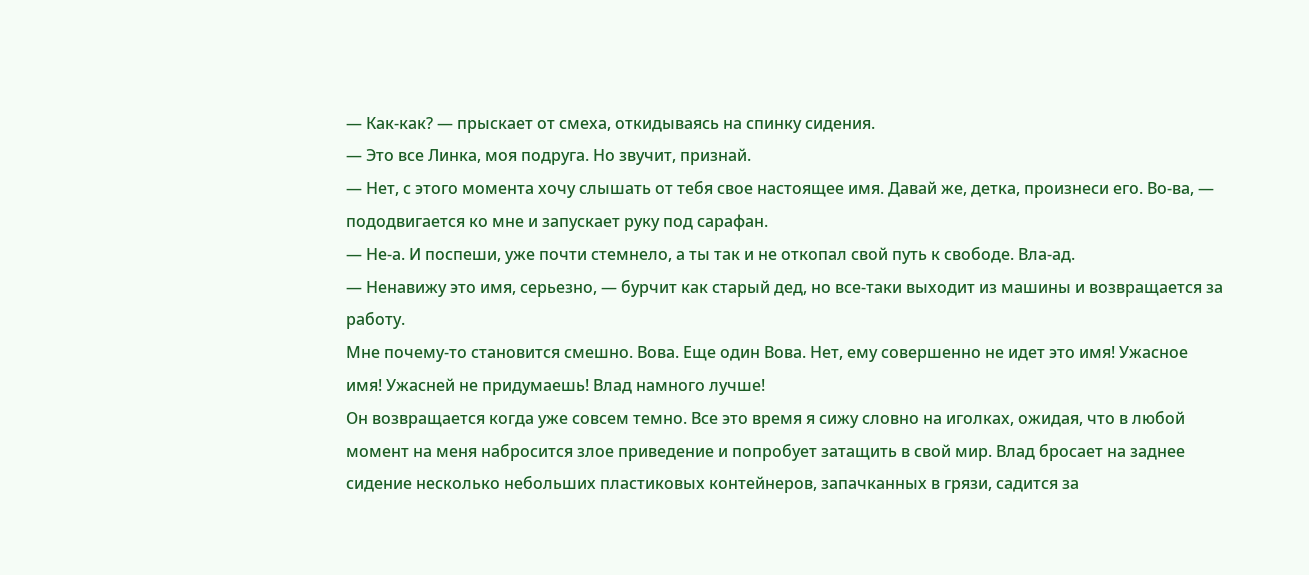— Как-как? — прыскает от смеха, откидываясь на спинку сидения.
— Это все Линка, моя подруга. Но звучит, признай.
— Нет, с этого момента хочу слышать от тебя свое настоящее имя. Давай же, детка, произнеси его. Во-ва, — пододвигается ко мне и запускает руку под сарафан.
— Не-а. И поспеши, уже почти стемнело, а ты так и не откопал свой путь к свободе. Вла-ад.
— Ненавижу это имя, серьезно, — бурчит как старый дед, но все-таки выходит из машины и возвращается за работу.
Мне почему-то становится смешно. Вова. Еще один Вова. Нет, ему совершенно не идет это имя! Ужасное имя! Ужасней не придумаешь! Влад намного лучше!
Он возвращается когда уже совсем темно. Все это время я сижу словно на иголках, ожидая, что в любой момент на меня набросится злое приведение и попробует затащить в свой мир. Влад бросает на заднее сидение несколько небольших пластиковых контейнеров, запачканных в грязи, садится за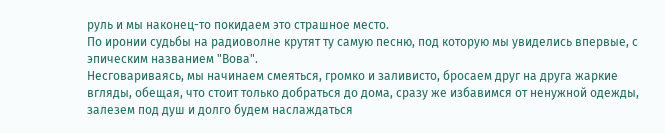руль и мы наконец-то покидаем это страшное место.
По иронии судьбы на радиоволне крутят ту самую песню, под которую мы увиделись впервые, с эпическим названием "Вова".
Несговариваясь, мы начинаем смеяться, громко и заливисто, бросаем друг на друга жаркие вгляды, обещая, что стоит только добраться до дома, сразу же избавимся от ненужной одежды, залезем под душ и долго будем наслаждаться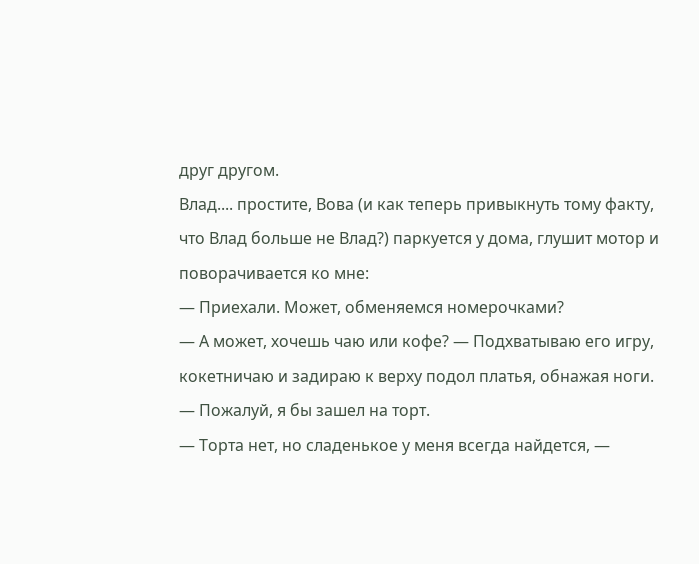друг другом.
Влад.... простите, Вова (и как теперь привыкнуть тому факту, что Влад больше не Влад?) паркуется у дома, глушит мотор и поворачивается ко мне:
— Приехали. Может, обменяемся номерочками?
— А может, хочешь чаю или кофе? — Подхватываю его игру, кокетничаю и задираю к верху подол платья, обнажая ноги.
— Пожалуй, я бы зашел на торт.
— Торта нет, но сладенькое у меня всегда найдется, —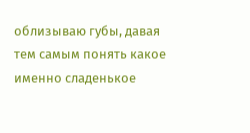облизываю губы, давая тем самым понять какое именно сладенькое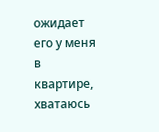ожидает его у меня в квартире, хватаюсь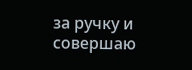за ручку и совершаю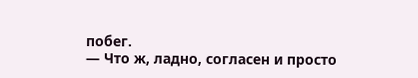побег.
— Что ж, ладно, согласен и просто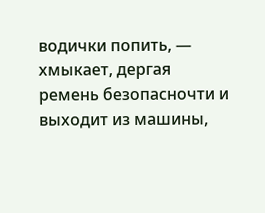водички попить, — хмыкает, дергая ремень безопасночти и выходит из машины,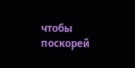чтобы поскорей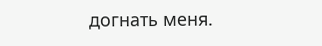догнать меня.